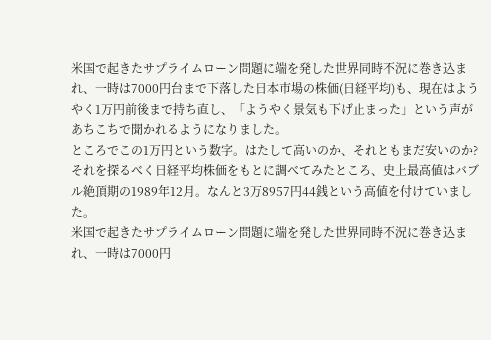米国で起きたサプライムローン問題に端を発した世界同時不況に巻き込まれ、一時は7000円台まで下落した日本市場の株価(日経平均)も、現在はようやく1万円前後まで持ち直し、「ようやく景気も下げ止まった」という声があちこちで聞かれるようになりました。
ところでこの1万円という数字。はたして高いのか、それともまだ安いのか?
それを探るべく日経平均株価をもとに調べてみたところ、史上最高値はバブル絶頂期の1989年12月。なんと3万8957円44銭という高値を付けていました。
米国で起きたサプライムローン問題に端を発した世界同時不況に巻き込まれ、一時は7000円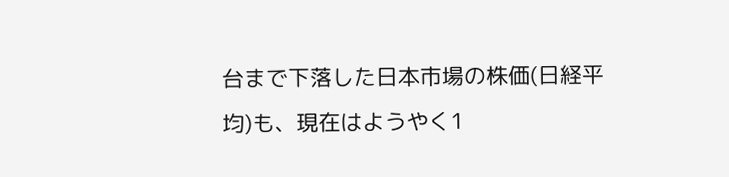台まで下落した日本市場の株価(日経平均)も、現在はようやく1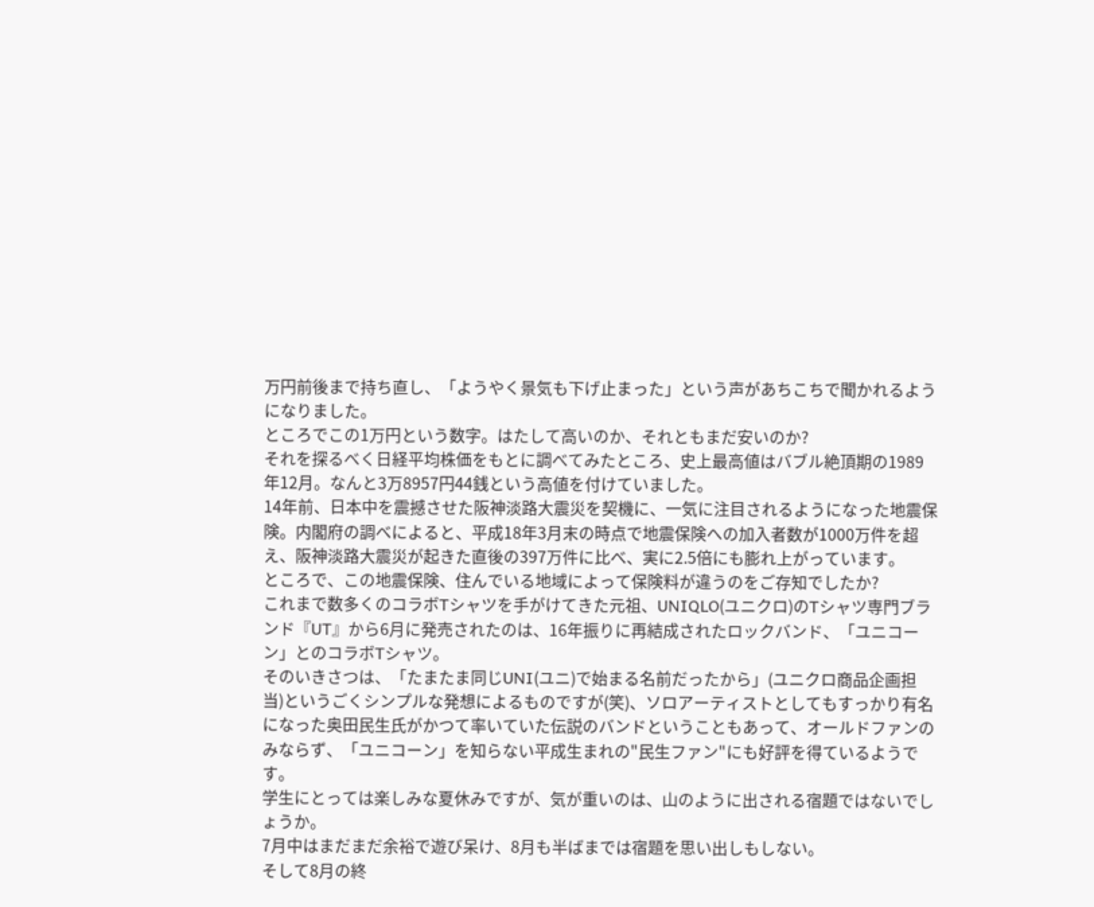万円前後まで持ち直し、「ようやく景気も下げ止まった」という声があちこちで聞かれるようになりました。
ところでこの1万円という数字。はたして高いのか、それともまだ安いのか?
それを探るべく日経平均株価をもとに調べてみたところ、史上最高値はバブル絶頂期の1989年12月。なんと3万8957円44銭という高値を付けていました。
14年前、日本中を震撼させた阪神淡路大震災を契機に、一気に注目されるようになった地震保険。内閣府の調べによると、平成18年3月末の時点で地震保険への加入者数が1000万件を超え、阪神淡路大震災が起きた直後の397万件に比べ、実に2.5倍にも膨れ上がっています。
ところで、この地震保険、住んでいる地域によって保険料が違うのをご存知でしたか?
これまで数多くのコラボTシャツを手がけてきた元祖、UNIQLO(ユニクロ)のTシャツ専門ブランド『UT』から6月に発売されたのは、16年振りに再結成されたロックバンド、「ユニコーン」とのコラボTシャツ。
そのいきさつは、「たまたま同じUNI(ユニ)で始まる名前だったから」(ユニクロ商品企画担当)というごくシンプルな発想によるものですが(笑)、ソロアーティストとしてもすっかり有名になった奥田民生氏がかつて率いていた伝説のバンドということもあって、オールドファンのみならず、「ユニコーン」を知らない平成生まれの"民生ファン"にも好評を得ているようです。
学生にとっては楽しみな夏休みですが、気が重いのは、山のように出される宿題ではないでしょうか。
7月中はまだまだ余裕で遊び呆け、8月も半ばまでは宿題を思い出しもしない。
そして8月の終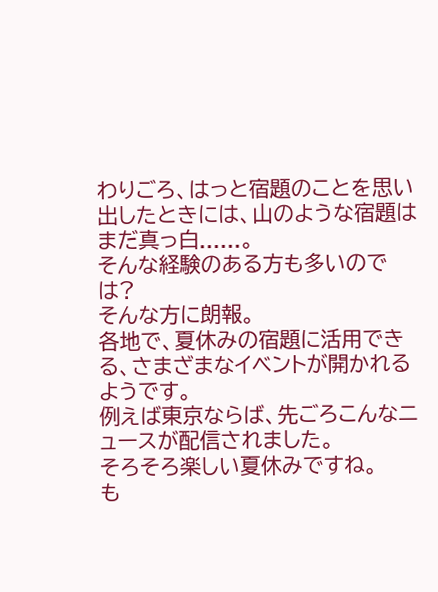わりごろ、はっと宿題のことを思い出したときには、山のような宿題はまだ真っ白......。
そんな経験のある方も多いのでは?
そんな方に朗報。
各地で、夏休みの宿題に活用できる、さまざまなイベントが開かれるようです。
例えば東京ならば、先ごろこんなニュースが配信されました。
そろそろ楽しい夏休みですね。
も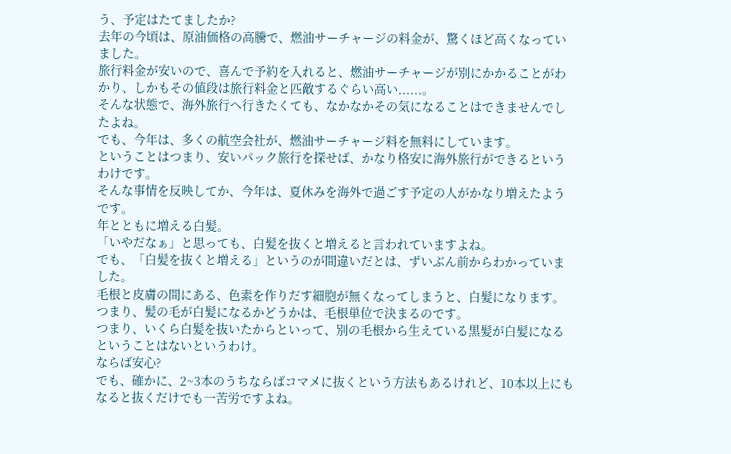う、予定はたてましたか?
去年の今頃は、原油価格の高騰で、燃油サーチャージの料金が、驚くほど高くなっていました。
旅行料金が安いので、喜んで予約を入れると、燃油サーチャージが別にかかることがわかり、しかもその値段は旅行料金と匹敵するぐらい高い......。
そんな状態で、海外旅行へ行きたくても、なかなかその気になることはできませんでしたよね。
でも、今年は、多くの航空会社が、燃油サーチャージ料を無料にしています。
ということはつまり、安いパック旅行を探せば、かなり格安に海外旅行ができるというわけです。
そんな事情を反映してか、今年は、夏休みを海外で過ごす予定の人がかなり増えたようです。
年とともに増える白髪。
「いやだなぁ」と思っても、白髪を抜くと増えると言われていますよね。
でも、「白髪を抜くと増える」というのが間違いだとは、ずいぶん前からわかっていました。
毛根と皮膚の間にある、色素を作りだす細胞が無くなってしまうと、白髪になります。つまり、髪の毛が白髪になるかどうかは、毛根単位で決まるのです。
つまり、いくら白髪を抜いたからといって、別の毛根から生えている黒髪が白髪になるということはないというわけ。
ならば安心?
でも、確かに、2~3本のうちならばコマメに抜くという方法もあるけれど、10本以上にもなると抜くだけでも一苦労ですよね。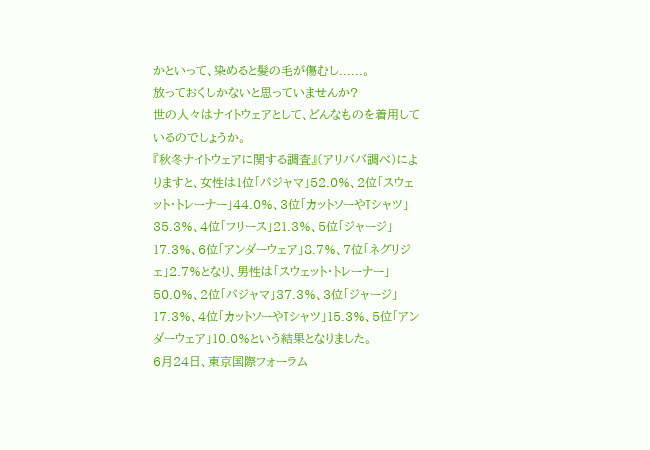かといって、染めると髪の毛が傷むし......。
放っておくしかないと思っていませんか?
世の人々はナイトウェアとして、どんなものを着用しているのでしょうか。
『秋冬ナイトウェアに関する調査』(アリババ調べ)によりますと、女性は1位「パジャマ」52.0%、2位「スウェット・トレーナー」44.0%、3位「カットソーやTシャツ」35.3%、4位「フリース」21.3%、5位「ジャージ」17.3%、6位「アンダーウェア」8.7%、7位「ネグリジェ」2.7%となり、男性は「スウェット・トレーナー」50.0%、2位「パジャマ」37.3%、3位「ジャージ」17.3%、4位「カットソーやTシャツ」15.3%、5位「アンダーウェア」10.0%という結果となりました。
6月24日、東京国際フォーラム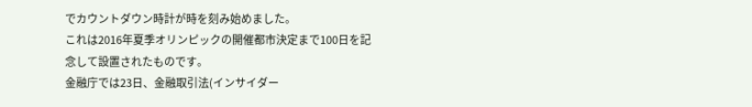でカウントダウン時計が時を刻み始めました。
これは2016年夏季オリンピックの開催都市決定まで100日を記念して設置されたものです。
金融庁では23日、金融取引法(インサイダー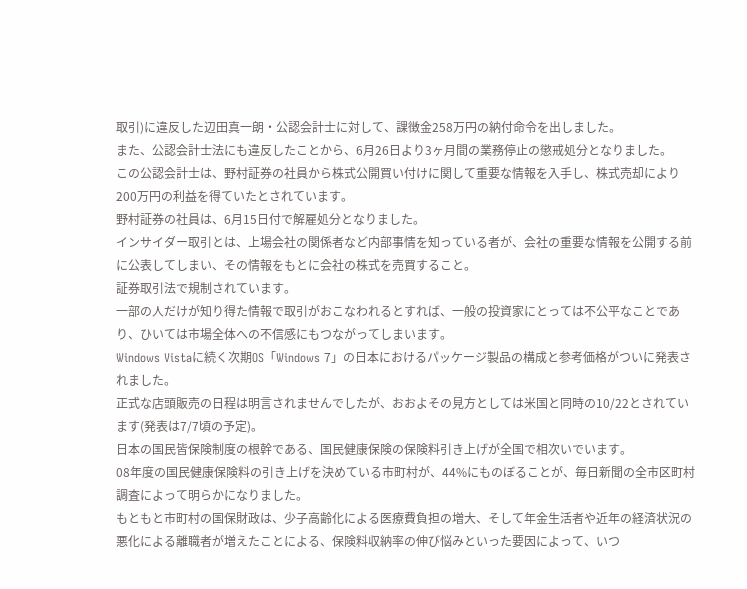取引)に違反した辺田真一朗・公認会計士に対して、課徴金258万円の納付命令を出しました。
また、公認会計士法にも違反したことから、6月26日より3ヶ月間の業務停止の懲戒処分となりました。
この公認会計士は、野村証券の社員から株式公開買い付けに関して重要な情報を入手し、株式売却により200万円の利益を得ていたとされています。
野村証券の社員は、6月15日付で解雇処分となりました。
インサイダー取引とは、上場会社の関係者など内部事情を知っている者が、会社の重要な情報を公開する前に公表してしまい、その情報をもとに会社の株式を売買すること。
証券取引法で規制されています。
一部の人だけが知り得た情報で取引がおこなわれるとすれば、一般の投資家にとっては不公平なことであり、ひいては市場全体への不信感にもつながってしまいます。
Windows Vistaに続く次期OS「Windows 7」の日本におけるパッケージ製品の構成と参考価格がついに発表されました。
正式な店頭販売の日程は明言されませんでしたが、おおよその見方としては米国と同時の10/22とされています(発表は7/7頃の予定)。
日本の国民皆保険制度の根幹である、国民健康保険の保険料引き上げが全国で相次いでいます。
08年度の国民健康保険料の引き上げを決めている市町村が、44%にものぼることが、毎日新聞の全市区町村調査によって明らかになりました。
もともと市町村の国保財政は、少子高齢化による医療費負担の増大、そして年金生活者や近年の経済状況の悪化による離職者が増えたことによる、保険料収納率の伸び悩みといった要因によって、いつ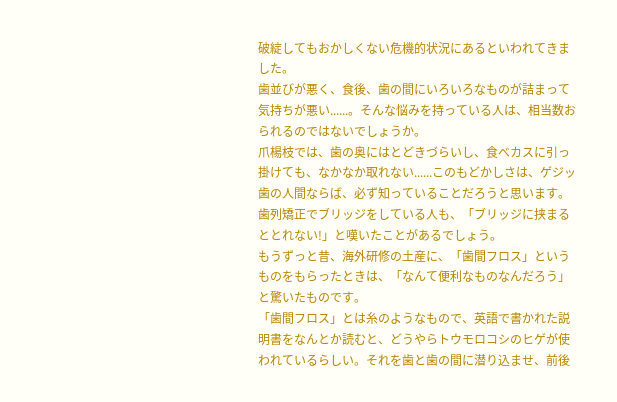破綻してもおかしくない危機的状況にあるといわれてきました。
歯並びが悪く、食後、歯の間にいろいろなものが詰まって気持ちが悪い......。そんな悩みを持っている人は、相当数おられるのではないでしょうか。
爪楊枝では、歯の奥にはとどきづらいし、食べカスに引っ掛けても、なかなか取れない......このもどかしさは、ゲジッ歯の人間ならば、必ず知っていることだろうと思います。
歯列矯正でブリッジをしている人も、「ブリッジに挟まるととれない!」と嘆いたことがあるでしょう。
もうずっと昔、海外研修の土産に、「歯間フロス」というものをもらったときは、「なんて便利なものなんだろう」と驚いたものです。
「歯間フロス」とは糸のようなもので、英語で書かれた説明書をなんとか読むと、どうやらトウモロコシのヒゲが使われているらしい。それを歯と歯の間に潜り込ませ、前後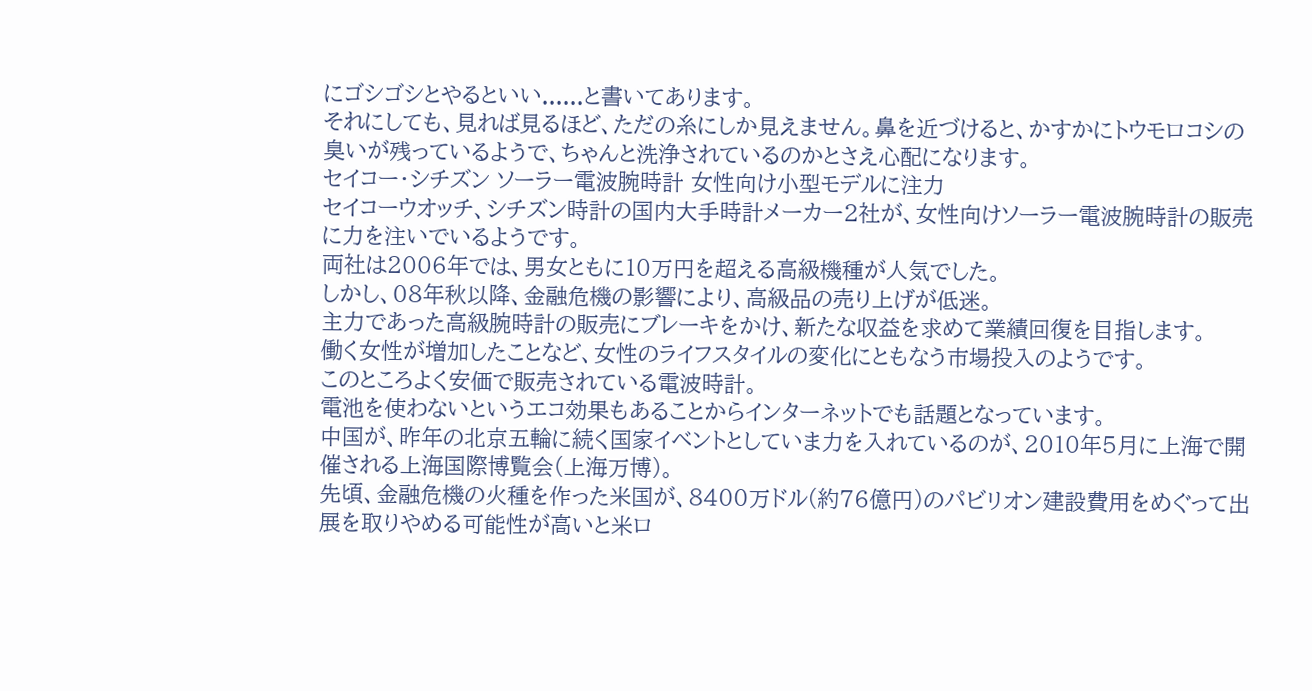にゴシゴシとやるといい......と書いてあります。
それにしても、見れば見るほど、ただの糸にしか見えません。鼻を近づけると、かすかにトウモロコシの臭いが残っているようで、ちゃんと洗浄されているのかとさえ心配になります。
セイコー・シチズン ソーラー電波腕時計 女性向け小型モデルに注力
セイコーウオッチ、シチズン時計の国内大手時計メーカー2社が、女性向けソーラー電波腕時計の販売に力を注いでいるようです。
両社は2006年では、男女ともに10万円を超える高級機種が人気でした。
しかし、08年秋以降、金融危機の影響により、高級品の売り上げが低迷。
主力であった高級腕時計の販売にブレーキをかけ、新たな収益を求めて業績回復を目指します。
働く女性が増加したことなど、女性のライフスタイルの変化にともなう市場投入のようです。
このところよく安価で販売されている電波時計。
電池を使わないというエコ効果もあることからインターネットでも話題となっています。
中国が、昨年の北京五輪に続く国家イベントとしていま力を入れているのが、2010年5月に上海で開催される上海国際博覧会(上海万博)。
先頃、金融危機の火種を作った米国が、8400万ドル(約76億円)のパビリオン建設費用をめぐって出展を取りやめる可能性が高いと米ロ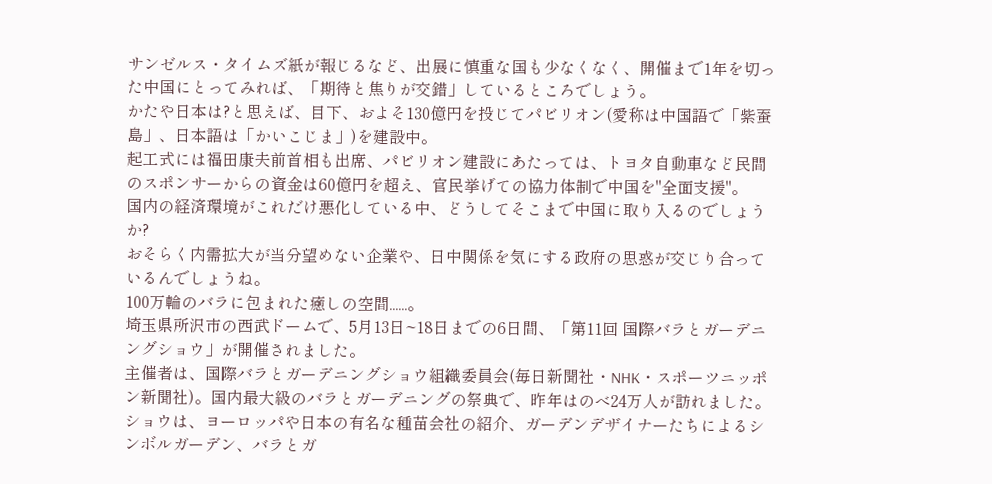サンゼルス・タイムズ紙が報じるなど、出展に慎重な国も少なくなく、開催まで1年を切った中国にとってみれば、「期待と焦りが交錯」しているところでしょう。
かたや日本は?と思えば、目下、およそ130億円を投じてパビリオン(愛称は中国語で「紫蚕島」、日本語は「かいこじま」)を建設中。
起工式には福田康夫前首相も出席、パビリオン建設にあたっては、トヨタ自動車など民間のスポンサーからの資金は60億円を超え、官民挙げての協力体制で中国を"全面支援"。
国内の経済環境がこれだけ悪化している中、どうしてそこまで中国に取り入るのでしょうか?
おそらく内需拡大が当分望めない企業や、日中関係を気にする政府の思惑が交じり合っているんでしょうね。
100万輪のバラに包まれた癒しの空間......。
埼玉県所沢市の西武ドームで、5月13日~18日までの6日間、「第11回 国際バラとガーデニングショウ」が開催されました。
主催者は、国際バラとガーデニングショウ組織委員会(毎日新聞社・NHK・スポーツニッポン新聞社)。国内最大級のバラとガーデニングの祭典で、昨年はのべ24万人が訪れました。
ショウは、ヨーロッパや日本の有名な種苗会社の紹介、ガーデンデザイナーたちによるシンボルガーデン、バラとガ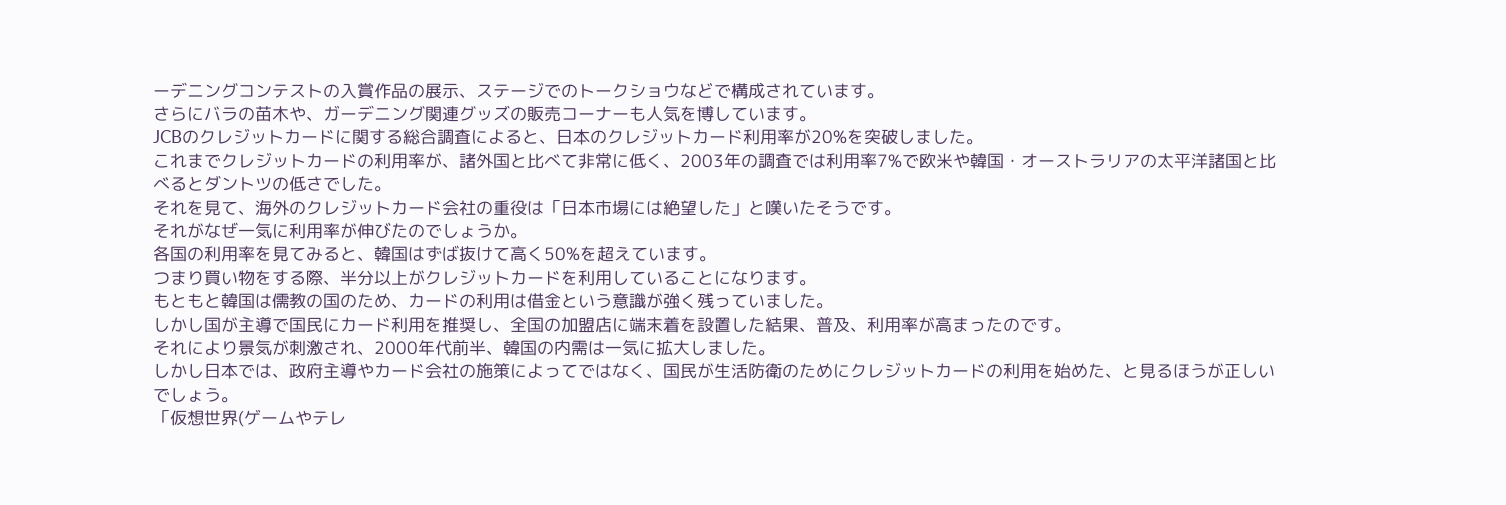ーデニングコンテストの入賞作品の展示、ステージでのトークショウなどで構成されています。
さらにバラの苗木や、ガーデニング関連グッズの販売コーナーも人気を博しています。
JCBのクレジットカードに関する総合調査によると、日本のクレジットカード利用率が20%を突破しました。
これまでクレジットカードの利用率が、諸外国と比べて非常に低く、2003年の調査では利用率7%で欧米や韓国・オーストラリアの太平洋諸国と比べるとダントツの低さでした。
それを見て、海外のクレジットカード会社の重役は「日本市場には絶望した」と嘆いたそうです。
それがなぜ一気に利用率が伸びたのでしょうか。
各国の利用率を見てみると、韓国はずば抜けて高く50%を超えています。
つまり買い物をする際、半分以上がクレジットカードを利用していることになります。
もともと韓国は儒教の国のため、カードの利用は借金という意識が強く残っていました。
しかし国が主導で国民にカード利用を推奨し、全国の加盟店に端末着を設置した結果、普及、利用率が高まったのです。
それにより景気が刺激され、2000年代前半、韓国の内需は一気に拡大しました。
しかし日本では、政府主導やカード会社の施策によってではなく、国民が生活防衛のためにクレジットカードの利用を始めた、と見るほうが正しいでしょう。
「仮想世界(ゲームやテレ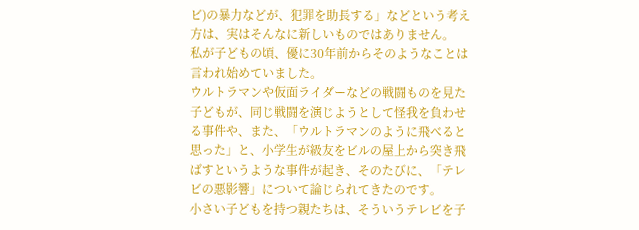ビ)の暴力などが、犯罪を助長する」などという考え方は、実はそんなに新しいものではありません。
私が子どもの頃、優に30年前からそのようなことは言われ始めていました。
ウルトラマンや仮面ライダーなどの戦闘ものを見た子どもが、同じ戦闘を演じようとして怪我を負わせる事件や、また、「ウルトラマンのように飛べると思った」と、小学生が級友をビルの屋上から突き飛ばすというような事件が起き、そのたびに、「テレビの悪影響」について論じられてきたのです。
小さい子どもを持つ親たちは、そういうテレビを子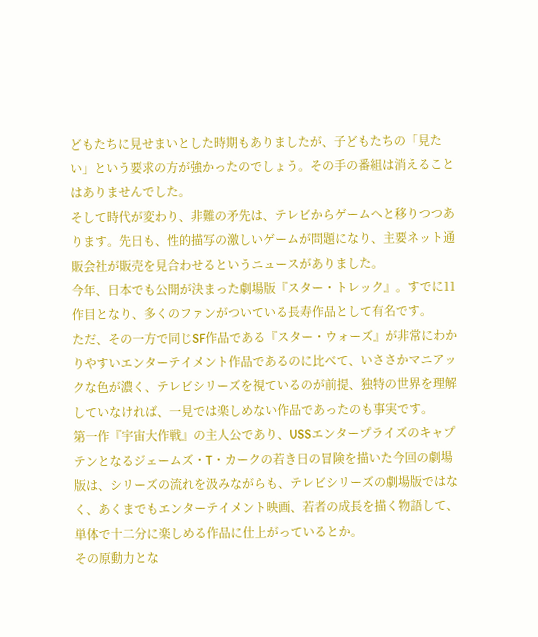どもたちに見せまいとした時期もありましたが、子どもたちの「見たい」という要求の方が強かったのでしょう。その手の番組は消えることはありませんでした。
そして時代が変わり、非難の矛先は、テレビからゲームへと移りつつあります。先日も、性的描写の激しいゲームが問題になり、主要ネット通販会社が販売を見合わせるというニュースがありました。
今年、日本でも公開が決まった劇場版『スター・トレック』。すでに11作目となり、多くのファンがついている長寿作品として有名です。
ただ、その一方で同じSF作品である『スター・ウォーズ』が非常にわかりやすいエンターテイメント作品であるのに比べて、いささかマニアックな色が濃く、テレビシリーズを視ているのが前提、独特の世界を理解していなければ、一見では楽しめない作品であったのも事実です。
第一作『宇宙大作戦』の主人公であり、USSエンタープライズのキャプテンとなるジェームズ・T・カークの若き日の冒険を描いた今回の劇場版は、シリーズの流れを汲みながらも、テレビシリーズの劇場版ではなく、あくまでもエンターテイメント映画、若者の成長を描く物語して、単体で十二分に楽しめる作品に仕上がっているとか。
その原動力とな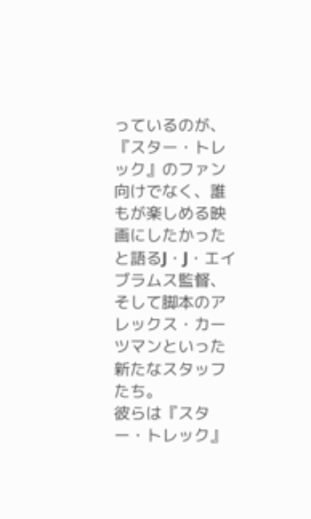っているのが、『スター・トレック』のファン向けでなく、誰もが楽しめる映画にしたかったと語るJ・J・エイブラムス監督、そして脚本のアレックス・カーツマンといった新たなスタッフたち。
彼らは『スター・トレック』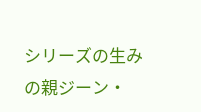シリーズの生みの親ジーン・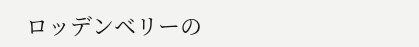ロッデンベリーの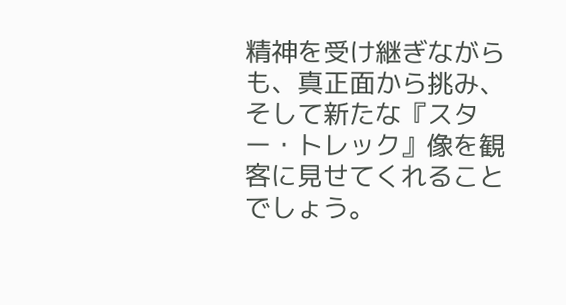精神を受け継ぎながらも、真正面から挑み、そして新たな『スター・トレック』像を観客に見せてくれることでしょう。